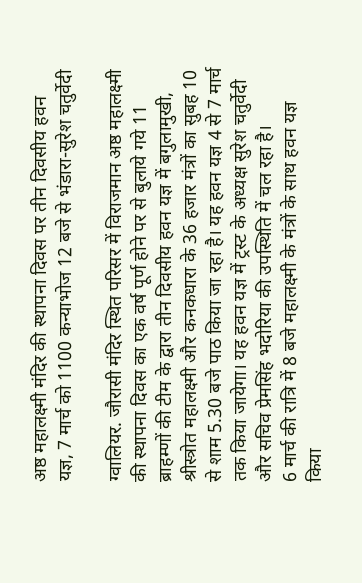अष्ठ महालक्ष्मी मंदिर की स्थापना दिवस पर तीन दिवसीय हवन यज्ञ, 7 मार्च को 1100 कन्याभोज 12 बजे से भंडारा-सुरेश चतुर्वेदी

ग्वालियर. जौरासी मंदिर स्थित परिसर में विराजमान अष्ठ महालक्ष्मी की स्थापना दिवस का एक वर्ष पूर्ण होने पर से बुलाये गये 11 ब्राहम्णों की टीम के द्वारा तीन दिवसीय हवन यज्ञ में बगुलामुखी, श्रीस्त्रोत महालक्ष्मी और कनकधारा के 36 हजार मंत्रों का सुबह 10 से शाम 5.30 बजे पाठ किया जा रहा है। यह हवन यज्ञ 4 से 7 मार्च तक किया जायेगा। यह हवन यज्ञ में ट्रस्ट के अध्यक्ष सुरेश चतुर्वेदी और सचिव प्रेमसिंह भदोरिया की उपस्थिति में चल रहा है।
6 मार्च की रात्रि में 8 बजे महालक्ष्मी के मंत्रों के साथ हवन यज्ञ किया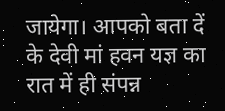जायेगा। आपको बता दें के देवी मां हवन यज्ञ का रात में ही संपन्न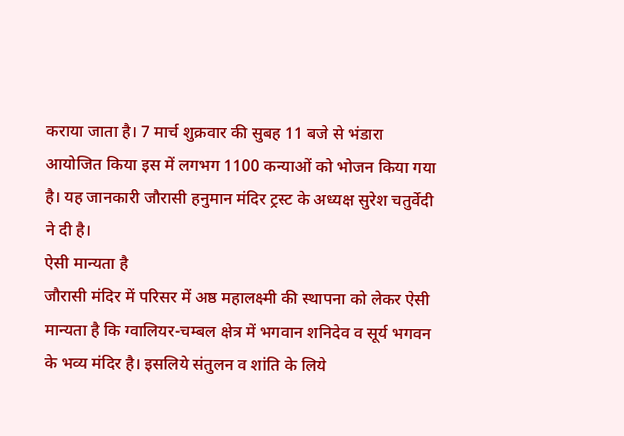कराया जाता है। 7 मार्च शुक्रवार की सुबह 11 बजे से भंडारा आयोजित किया इस में लगभग 1100 कन्याओं को भोजन किया गया है। यह जानकारी जौरासी हनुमान मंदिर ट्रस्ट के अध्यक्ष सुरेश चतुर्वेदी ने दी है।
ऐसी मान्यता है
जौरासी मंदिर में परिसर में अष्ठ महालक्ष्मी की स्थापना को लेकर ऐसी मान्यता है कि ग्वालियर-चम्बल क्षेत्र में भगवान शनिदेव व सूर्य भगवन के भव्य मंदिर है। इसलिये संतुलन व शांति के लिये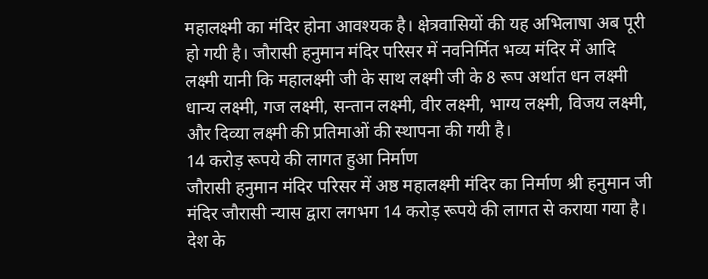महालक्ष्मी का मंदिर होना आवश्यक है। क्षेत्रवासियों की यह अभिलाषा अब पूरी हो गयी है। जौरासी हनुमान मंदिर परिसर में नवनिर्मित भव्य मंदिर में आदि लक्ष्मी यानी कि महालक्ष्मी जी के साथ लक्ष्मी जी के 8 रूप अर्थात धन लक्ष्मी धान्य लक्ष्मी, गज लक्ष्मी, सन्तान लक्ष्मी, वीर लक्ष्मी, भाग्य लक्ष्मी, विजय लक्ष्मी, और दिव्या लक्ष्मी की प्रतिमाओं की स्थापना की गयी है।
14 करोड़ रूपये की लागत हुआ निर्माण
जौरासी हनुमान मंदिर परिसर में अष्ठ महालक्ष्मी मंदिर का निर्माण श्री हनुमान जी मंदिर जौरासी न्यास द्वारा लगभग 14 करोड़ रूपये की लागत से कराया गया है। देश के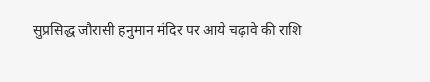सुप्रसिद्ध जौरासी हनुमान मंदिर पर आये चढ़ावे की राशि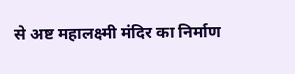से अष्ट महालक्ष्मी मंदिर का निर्माण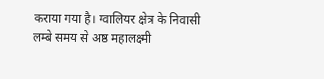कराया गया है। ग्वालियर क्षेत्र के निवासी लम्बे समय से अष्ठ महालक्ष्मी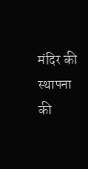मंदिर की स्थापना की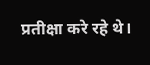प्रतीक्षा करे रहे थे।